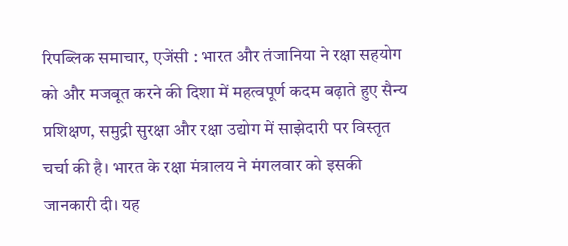रिपब्लिक समाचार, एजेंसी : भारत और तंजानिया ने रक्षा सहयोग को और मजबूत करने की दिशा में महत्वपूर्ण कदम बढ़ाते हुए सैन्य प्रशिक्षण, समुद्री सुरक्षा और रक्षा उद्योग में साझेदारी पर विस्तृत चर्चा की है। भारत के रक्षा मंत्रालय ने मंगलवार को इसकी जानकारी दी। यह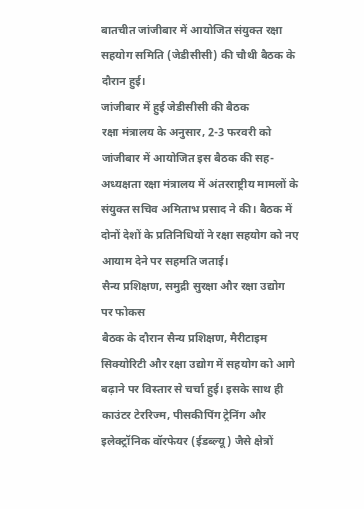बातचीत जांजीबार में आयोजित संयुक्त रक्षा सहयोग समिति (जेडीसीसी) की चौथी बैठक के दौरान हुई।
जांजीबार में हुई जेडीसीसी की बैठक
रक्षा मंत्रालय के अनुसार, 2-3 फरवरी को जांजीबार में आयोजित इस बैठक की सह-अध्यक्षता रक्षा मंत्रालय में अंतरराष्ट्रीय मामलों के संयुक्त सचिव अमिताभ प्रसाद ने की। बैठक में दोनों देशों के प्रतिनिधियों ने रक्षा सहयोग को नए आयाम देने पर सहमति जताई।
सैन्य प्रशिक्षण, समुद्री सुरक्षा और रक्षा उद्योग पर फोकस
बैठक के दौरान सैन्य प्रशिक्षण, मैरीटाइम सिक्योरिटी और रक्षा उद्योग में सहयोग को आगे बढ़ाने पर विस्तार से चर्चा हुई। इसके साथ ही काउंटर टेररिज्म, पीसकीपिंग ट्रेनिंग और इलेक्ट्रॉनिक वॉरफेयर (ईडब्ल्यू) जैसे क्षेत्रों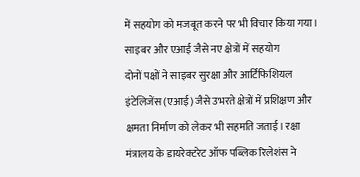में सहयोग को मजबूत करने पर भी विचार किया गया।
साइबर और एआई जैसे नए क्षेत्रों में सहयोग
दोनों पक्षों ने साइबर सुरक्षा और आर्टिफिशियल इंटेलिजेंस (एआई) जैसे उभरते क्षेत्रों में प्रशिक्षण और क्षमता निर्माण को लेकर भी सहमति जताई। रक्षा मंत्रालय के डायरेक्टरेट ऑफ पब्लिक रिलेशंस ने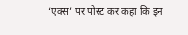‘एक्स’ पर पोस्ट कर कहा कि इन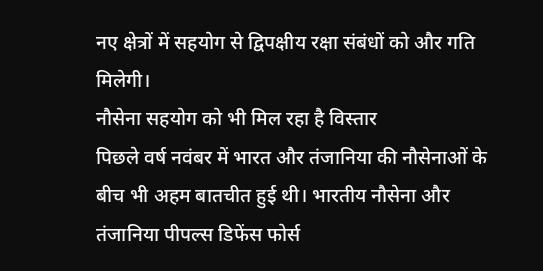नए क्षेत्रों में सहयोग से द्विपक्षीय रक्षा संबंधों को और गति मिलेगी।
नौसेना सहयोग को भी मिल रहा है विस्तार
पिछले वर्ष नवंबर में भारत और तंजानिया की नौसेनाओं के बीच भी अहम बातचीत हुई थी। भारतीय नौसेना और तंजानिया पीपल्स डिफेंस फोर्स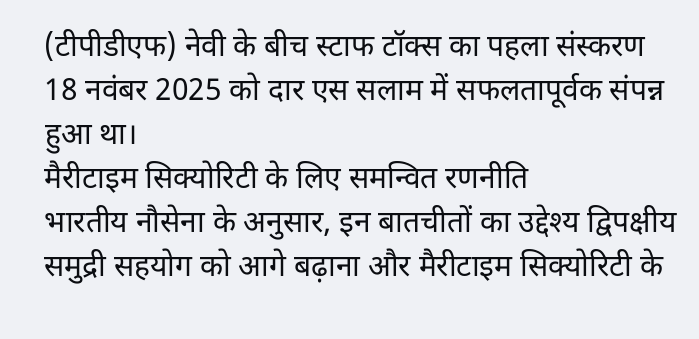(टीपीडीएफ) नेवी के बीच स्टाफ टॉक्स का पहला संस्करण 18 नवंबर 2025 को दार एस सलाम में सफलतापूर्वक संपन्न हुआ था।
मैरीटाइम सिक्योरिटी के लिए समन्वित रणनीति
भारतीय नौसेना के अनुसार, इन बातचीतों का उद्देश्य द्विपक्षीय समुद्री सहयोग को आगे बढ़ाना और मैरीटाइम सिक्योरिटी के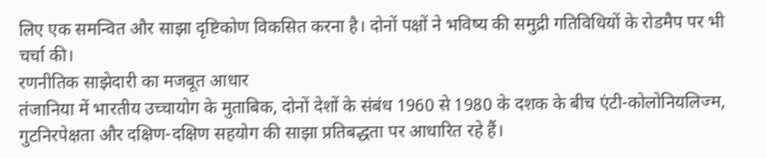लिए एक समन्वित और साझा दृष्टिकोण विकसित करना है। दोनों पक्षों ने भविष्य की समुद्री गतिविधियों के रोडमैप पर भी चर्चा की।
रणनीतिक साझेदारी का मजबूत आधार
तंजानिया में भारतीय उच्चायोग के मुताबिक, दोनों देशों के संबंध 1960 से 1980 के दशक के बीच एंटी-कोलोनियलिज्म, गुटनिरपेक्षता और दक्षिण-दक्षिण सहयोग की साझा प्रतिबद्धता पर आधारित रहे हैं।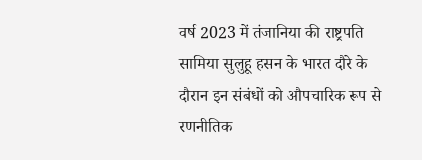वर्ष 2023 में तंजानिया की राष्ट्रपति सामिया सुलुहू हसन के भारत दौरे के दौरान इन संबंधों को औपचारिक रूप से रणनीतिक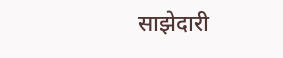साझेदारी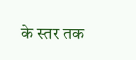के स्तर तक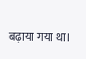बढ़ाया गया था।